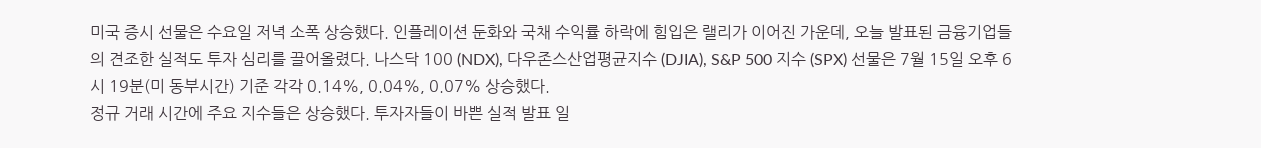미국 증시 선물은 수요일 저녁 소폭 상승했다. 인플레이션 둔화와 국채 수익률 하락에 힘입은 랠리가 이어진 가운데, 오늘 발표된 금융기업들의 견조한 실적도 투자 심리를 끌어올렸다. 나스닥 100 (NDX), 다우존스산업평균지수 (DJIA), S&P 500 지수 (SPX) 선물은 7월 15일 오후 6시 19분(미 동부시간) 기준 각각 0.14%, 0.04%, 0.07% 상승했다.
정규 거래 시간에 주요 지수들은 상승했다. 투자자들이 바쁜 실적 발표 일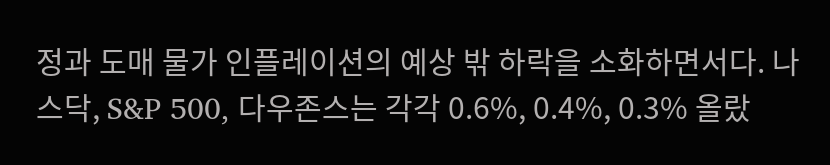정과 도매 물가 인플레이션의 예상 밖 하락을 소화하면서다. 나스닥, S&P 500, 다우존스는 각각 0.6%, 0.4%, 0.3% 올랐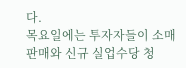다.
목요일에는 투자자들이 소매판매와 신규 실업수당 청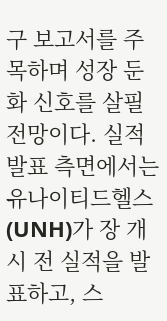구 보고서를 주목하며 성장 둔화 신호를 살필 전망이다. 실적 발표 측면에서는 유나이티드헬스 (UNH)가 장 개시 전 실적을 발표하고, 스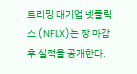트리밍 대기업 넷플릭스 (NFLX)는 장 마감 후 실적을 공개한다.